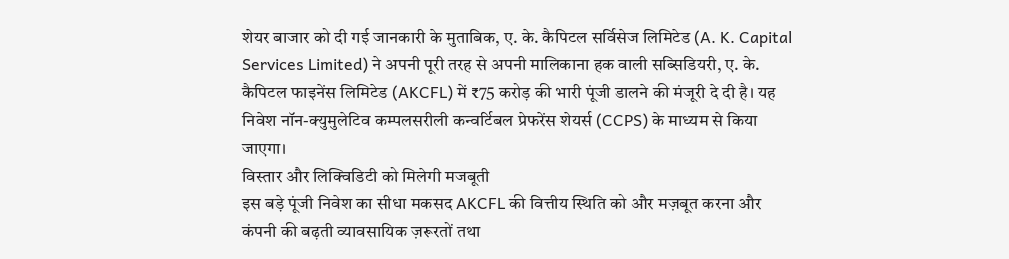शेयर बाजार को दी गई जानकारी के मुताबिक, ए. के. कैपिटल सर्विसेज लिमिटेड (A. K. Capital Services Limited) ने अपनी पूरी तरह से अपनी मालिकाना हक वाली सब्सिडियरी, ए. के. कैपिटल फाइनेंस लिमिटेड (AKCFL) में ₹75 करोड़ की भारी पूंजी डालने की मंजूरी दे दी है। यह निवेश नॉन-क्युमुलेटिव कम्पलसरीली कन्वर्टिबल प्रेफरेंस शेयर्स (CCPS) के माध्यम से किया जाएगा।
विस्तार और लिक्विडिटी को मिलेगी मजबूती
इस बड़े पूंजी निवेश का सीधा मकसद AKCFL की वित्तीय स्थिति को और मज़बूत करना और कंपनी की बढ़ती व्यावसायिक ज़रूरतों तथा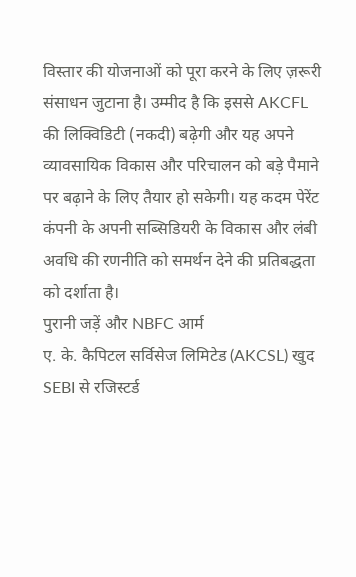विस्तार की योजनाओं को पूरा करने के लिए ज़रूरी संसाधन जुटाना है। उम्मीद है कि इससे AKCFL की लिक्विडिटी (नकदी) बढ़ेगी और यह अपने व्यावसायिक विकास और परिचालन को बड़े पैमाने पर बढ़ाने के लिए तैयार हो सकेगी। यह कदम पेरेंट कंपनी के अपनी सब्सिडियरी के विकास और लंबी अवधि की रणनीति को समर्थन देने की प्रतिबद्धता को दर्शाता है।
पुरानी जड़ें और NBFC आर्म
ए. के. कैपिटल सर्विसेज लिमिटेड (AKCSL) खुद SEBI से रजिस्टर्ड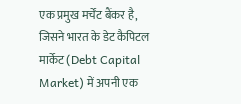एक प्रमुख मर्चेंट बैंकर है, जिसने भारत के डेट कैपिटल मार्केट (Debt Capital Market) में अपनी एक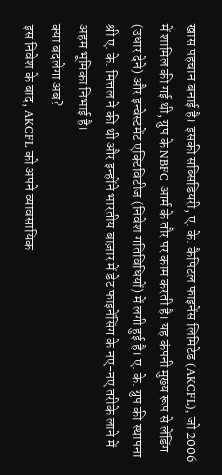खास पहचान बनाई है। इसकी सब्सिडियरी, ए. के. कैपिटल फाइनेंस लिमिटेड (AKCFL), जो 2006 में शामिल की गई थी, ग्रुप के NBFC आर्म के तौर पर काम करती है। यह कंपनी मुख्य रूप से लेंडिंग (उधार देने) और इन्वेस्टमेंट एक्टिविटीज (निवेश गतिविधियों) में लगी हुई है। ए. के. ग्रुप की स्थापना श्री ए. के. मित्तल ने की थी और इन्होंने भारतीय बाज़ार में डेट फाइनेंसिंग के नए-नए तरीके लाने में अहम भूमिका निभाई है।
क्या बदलेगा अब?
इस निवेश के बाद, AKCFL को अपने व्यावसायिक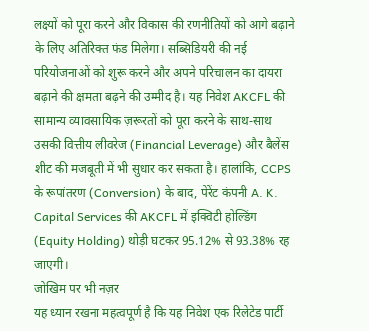लक्ष्यों को पूरा करने और विकास की रणनीतियों को आगे बढ़ाने के लिए अतिरिक्त फंड मिलेगा। सब्सिडियरी की नई परियोजनाओं को शुरू करने और अपने परिचालन का दायरा बढ़ाने की क्षमता बढ़ने की उम्मीद है। यह निवेश AKCFL की सामान्य व्यावसायिक ज़रूरतों को पूरा करने के साथ-साथ उसकी वित्तीय लीवरेज (Financial Leverage) और बैलेंस शीट की मजबूती में भी सुधार कर सकता है। हालांकि, CCPS के रूपांतरण (Conversion) के बाद, पेरेंट कंपनी A. K. Capital Services की AKCFL में इक्विटी होल्डिंग (Equity Holding) थोड़ी घटकर 95.12% से 93.38% रह जाएगी।
जोखिम पर भी नज़र
यह ध्यान रखना महत्वपूर्ण है कि यह निवेश एक रिलेटेड पार्टी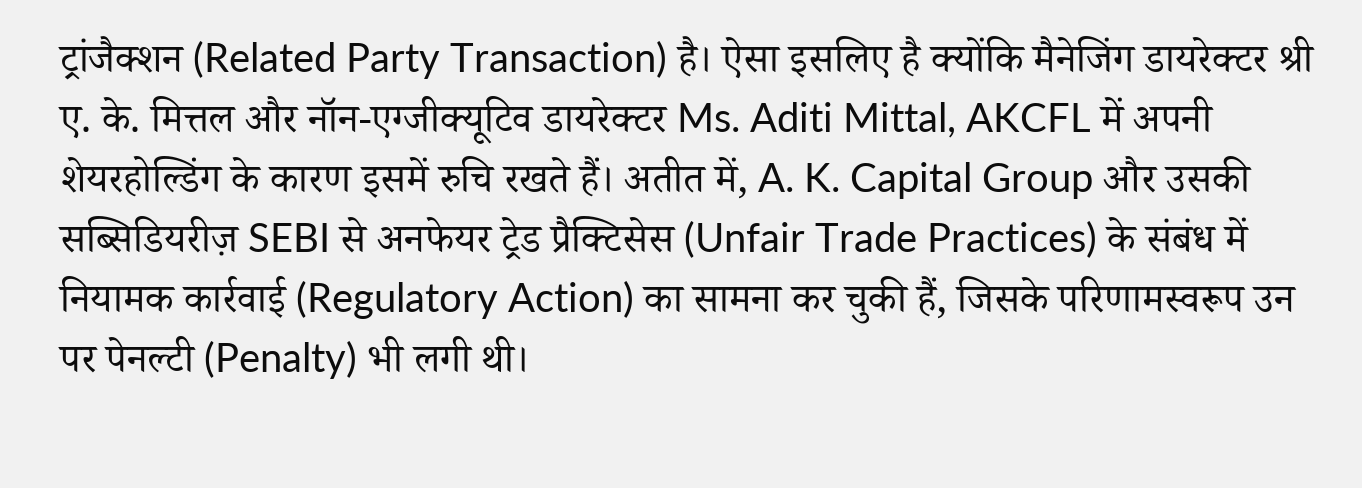ट्रांजैक्शन (Related Party Transaction) है। ऐसा इसलिए है क्योंकि मैनेजिंग डायरेक्टर श्री ए. के. मित्तल और नॉन-एग्जीक्यूटिव डायरेक्टर Ms. Aditi Mittal, AKCFL में अपनी शेयरहोल्डिंग के कारण इसमें रुचि रखते हैं। अतीत में, A. K. Capital Group और उसकी सब्सिडियरीज़ SEBI से अनफेयर ट्रेड प्रैक्टिसेस (Unfair Trade Practices) के संबंध में नियामक कार्रवाई (Regulatory Action) का सामना कर चुकी हैं, जिसके परिणामस्वरूप उन पर पेनल्टी (Penalty) भी लगी थी।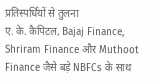प्रतिस्पर्धियों से तुलना
ए. के. कैपिटल, Bajaj Finance, Shriram Finance और Muthoot Finance जैसे बड़े NBFCs के साथ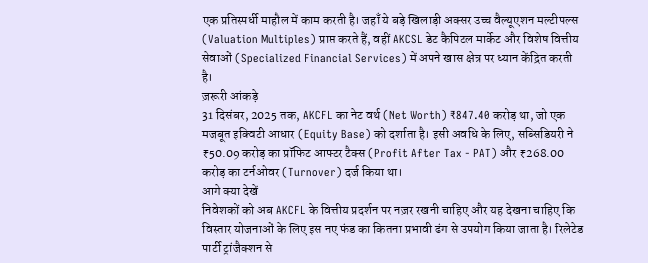एक प्रतिस्पर्धी माहौल में काम करती है। जहाँ ये बड़े खिलाड़ी अक्सर उच्च वैल्यूएशन मल्टीपल्स (Valuation Multiples) प्राप्त करते हैं, वहीं AKCSL डेट कैपिटल मार्केट और विशेष वित्तीय सेवाओं (Specialized Financial Services) में अपने खास क्षेत्र पर ध्यान केंद्रित करती है।
ज़रूरी आंकड़े
31 दिसंबर, 2025 तक, AKCFL का नेट वर्थ (Net Worth) ₹847.40 करोड़ था, जो एक मजबूत इक्विटी आधार (Equity Base) को दर्शाता है। इसी अवधि के लिए, सब्सिडियरी ने ₹50.09 करोड़ का प्रॉफिट आफ्टर टैक्स (Profit After Tax - PAT) और ₹268.00 करोड़ का टर्नओवर (Turnover) दर्ज किया था।
आगे क्या देखें
निवेशकों को अब AKCFL के वित्तीय प्रदर्शन पर नज़र रखनी चाहिए और यह देखना चाहिए कि विस्तार योजनाओं के लिए इस नए फंड का कितना प्रभावी ढंग से उपयोग किया जाता है। रिलेटेड पार्टी ट्रांजैक्शन से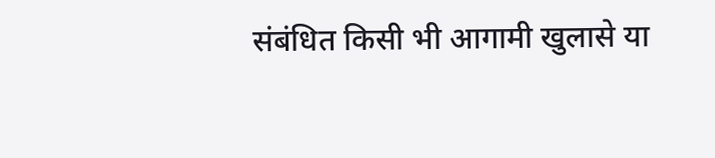संबंधित किसी भी आगामी खुलासे या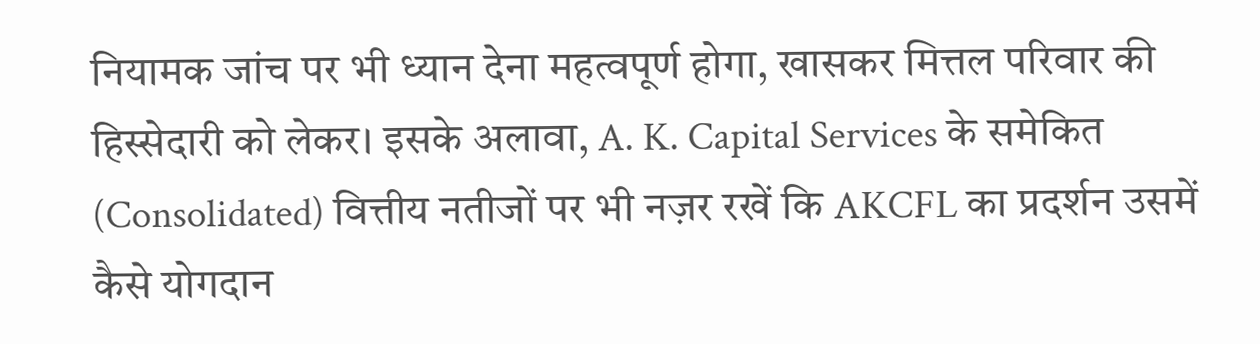नियामक जांच पर भी ध्यान देना महत्वपूर्ण होगा, खासकर मित्तल परिवार की हिस्सेदारी को लेकर। इसके अलावा, A. K. Capital Services के समेकित (Consolidated) वित्तीय नतीजों पर भी नज़र रखें कि AKCFL का प्रदर्शन उसमें कैसे योगदान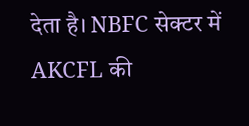देता है। NBFC सेक्टर में AKCFL की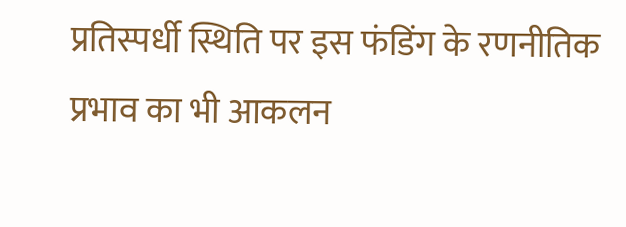प्रतिस्पर्धी स्थिति पर इस फंडिंग के रणनीतिक प्रभाव का भी आकलन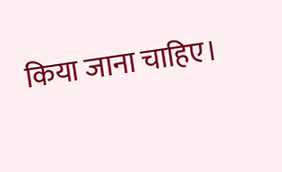किया जाना चाहिए।